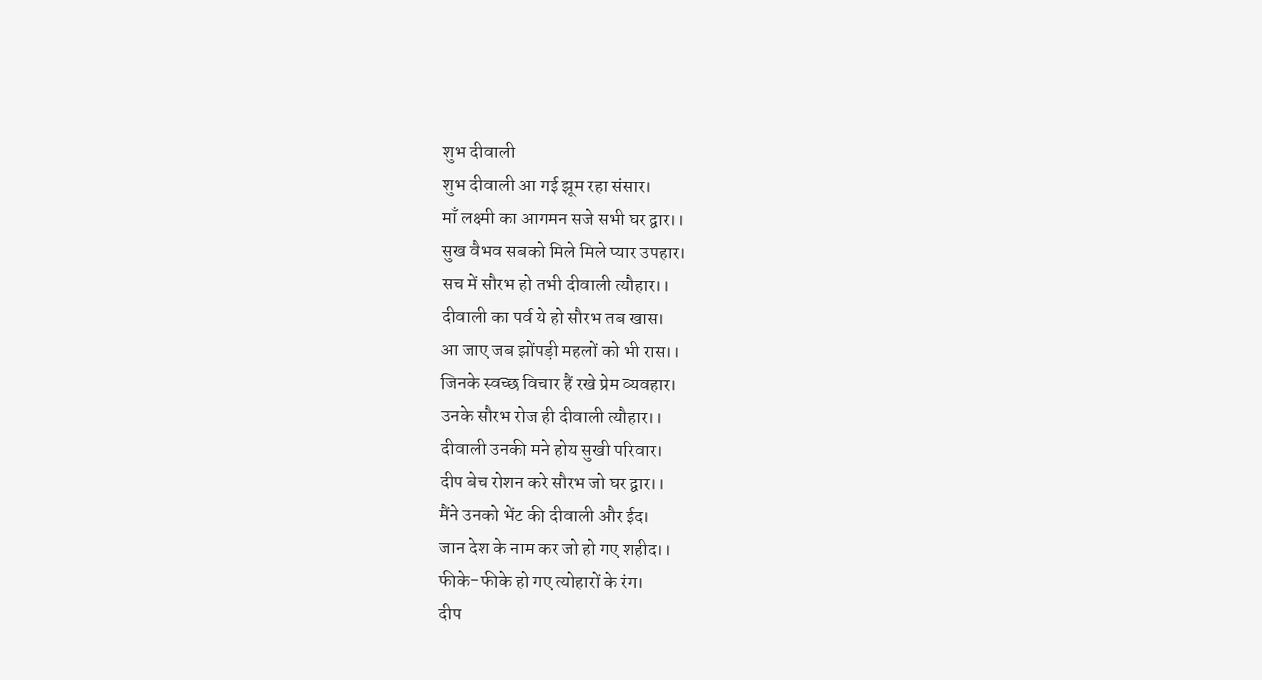शुभ दीवाली
शुभ दीवाली आ गई झूम रहा संसार।
माँ लक्ष्मी का आगमन सजे सभी घर द्वार।।
सुख वैभव सबको मिले मिले प्यार उपहार।
सच में सौरभ हो तभी दीवाली त्यौहार।।
दीवाली का पर्व ये हो सौरभ तब खास।
आ जाए जब झोंपड़ी महलों को भी रास।।
जिनके स्वच्छ विचार हैं रखे प्रेम व्यवहार।
उनके सौरभ रोज ही दीवाली त्यौहार।।
दीवाली उनकी मने होय सुखी परिवार।
दीप बेच रोशन करे सौरभ जो घर द्वार।।
मैंने उनको भेंट की दीवाली और ईद।
जान देश के नाम कर जो हो गए शहीद।।
फीके-फीके हो गए त्योहारों के रंग।
दीप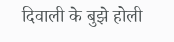दिवाली के बुझे होली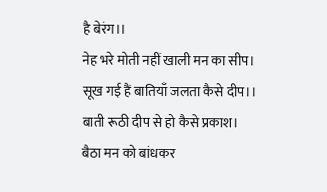है बेरंग।।
नेह भरे मोती नहीं खाली मन का सीप।
सूख गई हैं बातियाँ जलता कैसे दीप।।
बाती रूठी दीप से हो कैसे प्रकाश।
बैठा मन को बांधकर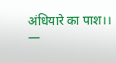अंधियारे का पाश।।
—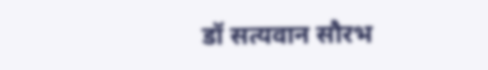डॉ सत्यवान सौरभ